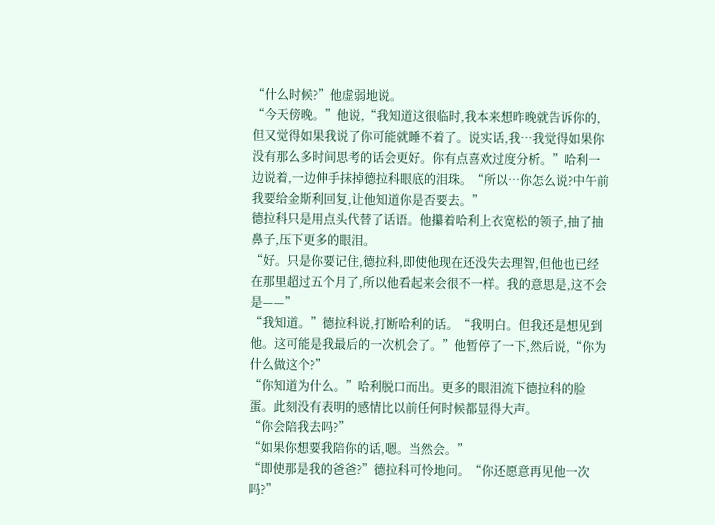“什么时候?”他虚弱地说。
“今天傍晚。”他说,“我知道这很临时,我本来想昨晚就告诉你的,但又觉得如果我说了你可能就睡不着了。说实话,我…我觉得如果你没有那么多时间思考的话会更好。你有点喜欢过度分析。”哈利一边说着,一边伸手抹掉德拉科眼底的泪珠。“所以…你怎么说?中午前我要给金斯利回复,让他知道你是否要去。”
德拉科只是用点头代替了话语。他攥着哈利上衣宽松的领子,抽了抽鼻子,压下更多的眼泪。
“好。只是你要记住,德拉科,即使他现在还没失去理智,但他也已经在那里超过五个月了,所以他看起来会很不一样。我的意思是,这不会是——”
“我知道。”德拉科说,打断哈利的话。“我明白。但我还是想见到他。这可能是我最后的一次机会了。”他暂停了一下,然后说,“你为什么做这个?”
“你知道为什么。”哈利脱口而出。更多的眼泪流下德拉科的脸蛋。此刻没有表明的感情比以前任何时候都显得大声。
“你会陪我去吗?”
“如果你想要我陪你的话,嗯。当然会。”
“即使那是我的爸爸?”德拉科可怜地问。“你还愿意再见他一次吗?”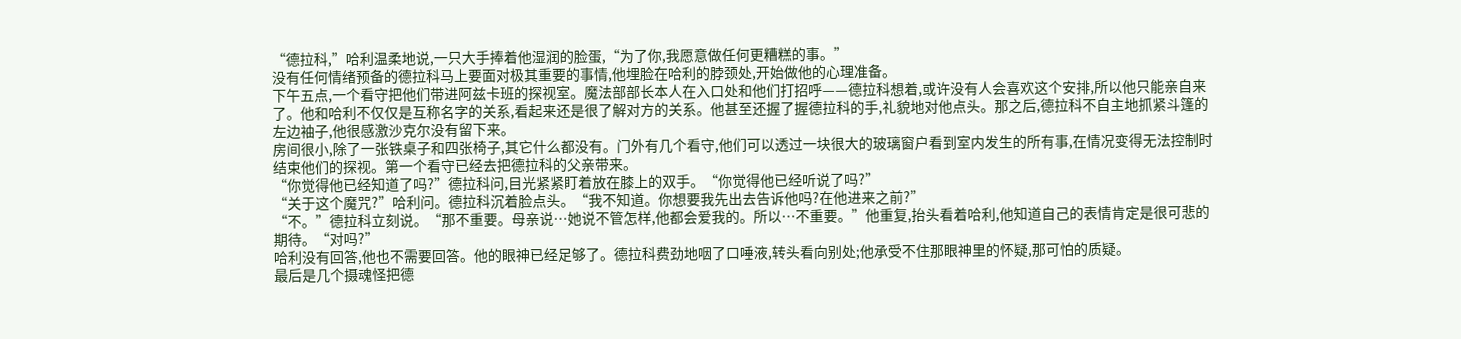“德拉科,”哈利温柔地说,一只大手捧着他湿润的脸蛋,“为了你,我愿意做任何更糟糕的事。”
没有任何情绪预备的德拉科马上要面对极其重要的事情,他埋脸在哈利的脖颈处,开始做他的心理准备。
下午五点,一个看守把他们带进阿兹卡班的探视室。魔法部部长本人在入口处和他们打招呼——德拉科想着,或许没有人会喜欢这个安排,所以他只能亲自来了。他和哈利不仅仅是互称名字的关系,看起来还是很了解对方的关系。他甚至还握了握德拉科的手,礼貌地对他点头。那之后,德拉科不自主地抓紧斗篷的左边袖子,他很感激沙克尔没有留下来。
房间很小,除了一张铁桌子和四张椅子,其它什么都没有。门外有几个看守,他们可以透过一块很大的玻璃窗户看到室内发生的所有事,在情况变得无法控制时结束他们的探视。第一个看守已经去把德拉科的父亲带来。
“你觉得他已经知道了吗?”德拉科问,目光紧紧盯着放在膝上的双手。“你觉得他已经听说了吗?”
“关于这个魔咒?”哈利问。德拉科沉着脸点头。“我不知道。你想要我先出去告诉他吗?在他进来之前?”
“不。”德拉科立刻说。“那不重要。母亲说…她说不管怎样,他都会爱我的。所以…不重要。”他重复,抬头看着哈利,他知道自己的表情肯定是很可悲的期待。“对吗?”
哈利没有回答,他也不需要回答。他的眼神已经足够了。德拉科费劲地咽了口唾液,转头看向别处;他承受不住那眼神里的怀疑,那可怕的质疑。
最后是几个摄魂怪把德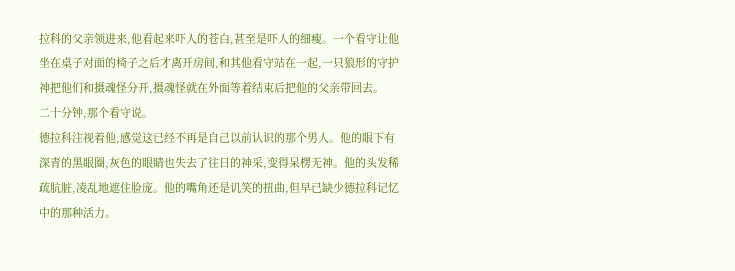拉科的父亲领进来,他看起来吓人的苍白,甚至是吓人的细瘦。一个看守让他坐在桌子对面的椅子之后才离开房间,和其他看守站在一起,一只狼形的守护神把他们和摄魂怪分开,摄魂怪就在外面等着结束后把他的父亲带回去。
二十分钟,那个看守说。
德拉科注视着他,感觉这已经不再是自己以前认识的那个男人。他的眼下有深青的黑眼圈,灰色的眼睛也失去了往日的神采,变得呆楞无神。他的头发稀疏肮脏,凌乱地遮住脸庞。他的嘴角还是讥笑的扭曲,但早已缺少德拉科记忆中的那种活力。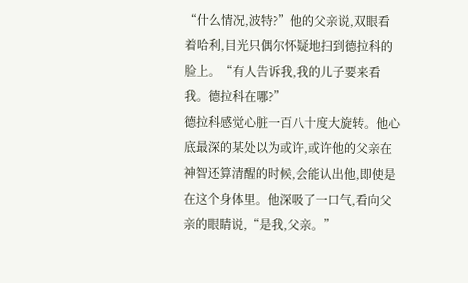“什么情况,波特?”他的父亲说,双眼看着哈利,目光只偶尔怀疑地扫到德拉科的脸上。“有人告诉我,我的儿子要来看我。德拉科在哪?”
德拉科感觉心脏一百八十度大旋转。他心底最深的某处以为或许,或许他的父亲在神智还算清醒的时候,会能认出他,即使是在这个身体里。他深吸了一口气,看向父亲的眼睛说,“是我,父亲。”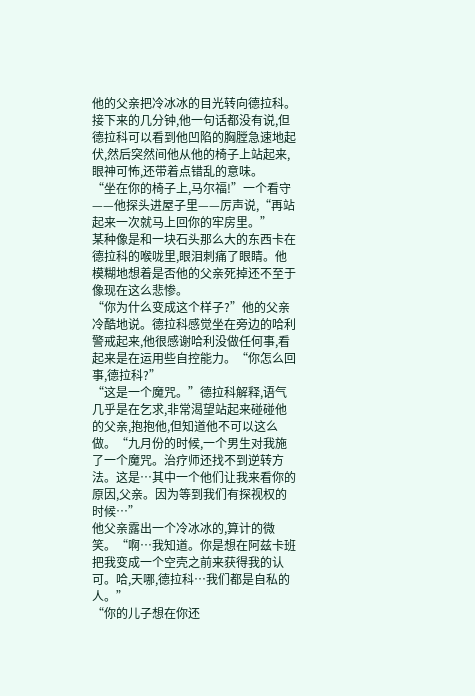他的父亲把冷冰冰的目光转向德拉科。接下来的几分钟,他一句话都没有说,但德拉科可以看到他凹陷的胸膛急速地起伏,然后突然间他从他的椅子上站起来,眼神可怖,还带着点错乱的意味。
“坐在你的椅子上,马尔福!”一个看守——他探头进屋子里——厉声说,“再站起来一次就马上回你的牢房里。”
某种像是和一块石头那么大的东西卡在德拉科的喉咙里,眼泪刺痛了眼睛。他模糊地想着是否他的父亲死掉还不至于像现在这么悲惨。
“你为什么变成这个样子?”他的父亲冷酷地说。德拉科感觉坐在旁边的哈利警戒起来,他很感谢哈利没做任何事,看起来是在运用些自控能力。“你怎么回事,德拉科?”
“这是一个魔咒。”德拉科解释,语气几乎是在乞求,非常渴望站起来碰碰他的父亲,抱抱他,但知道他不可以这么做。“九月份的时候,一个男生对我施了一个魔咒。治疗师还找不到逆转方法。这是…其中一个他们让我来看你的原因,父亲。因为等到我们有探视权的时候…”
他父亲露出一个冷冰冰的,算计的微笑。“啊…我知道。你是想在阿兹卡班把我变成一个空壳之前来获得我的认可。哈,天哪,德拉科…我们都是自私的人。”
“你的儿子想在你还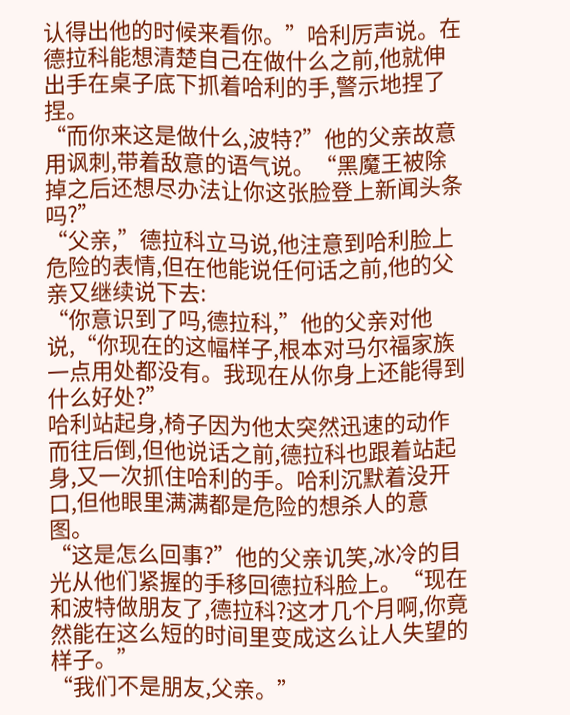认得出他的时候来看你。”哈利厉声说。在德拉科能想清楚自己在做什么之前,他就伸出手在桌子底下抓着哈利的手,警示地捏了捏。
“而你来这是做什么,波特?”他的父亲故意用讽刺,带着敌意的语气说。“黑魔王被除掉之后还想尽办法让你这张脸登上新闻头条吗?”
“父亲,”德拉科立马说,他注意到哈利脸上危险的表情,但在他能说任何话之前,他的父亲又继续说下去:
“你意识到了吗,德拉科,”他的父亲对他说,“你现在的这幅样子,根本对马尔福家族一点用处都没有。我现在从你身上还能得到什么好处?”
哈利站起身,椅子因为他太突然迅速的动作而往后倒,但他说话之前,德拉科也跟着站起身,又一次抓住哈利的手。哈利沉默着没开口,但他眼里满满都是危险的想杀人的意图。
“这是怎么回事?”他的父亲讥笑,冰冷的目光从他们紧握的手移回德拉科脸上。“现在和波特做朋友了,德拉科?这才几个月啊,你竟然能在这么短的时间里变成这么让人失望的样子。”
“我们不是朋友,父亲。”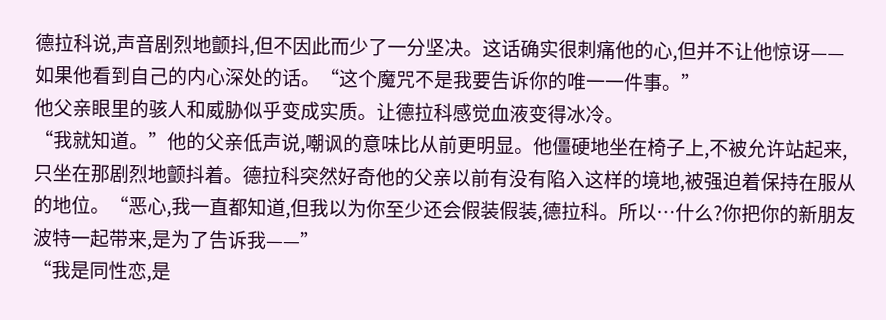德拉科说,声音剧烈地颤抖,但不因此而少了一分坚决。这话确实很刺痛他的心,但并不让他惊讶——如果他看到自己的内心深处的话。“这个魔咒不是我要告诉你的唯一一件事。”
他父亲眼里的骇人和威胁似乎变成实质。让德拉科感觉血液变得冰冷。
“我就知道。”他的父亲低声说,嘲讽的意味比从前更明显。他僵硬地坐在椅子上,不被允许站起来,只坐在那剧烈地颤抖着。德拉科突然好奇他的父亲以前有没有陷入这样的境地,被强迫着保持在服从的地位。“恶心,我一直都知道,但我以为你至少还会假装假装,德拉科。所以…什么?你把你的新朋友波特一起带来,是为了告诉我——”
“我是同性恋,是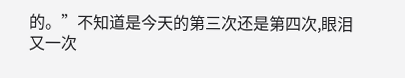的。”不知道是今天的第三次还是第四次,眼泪又一次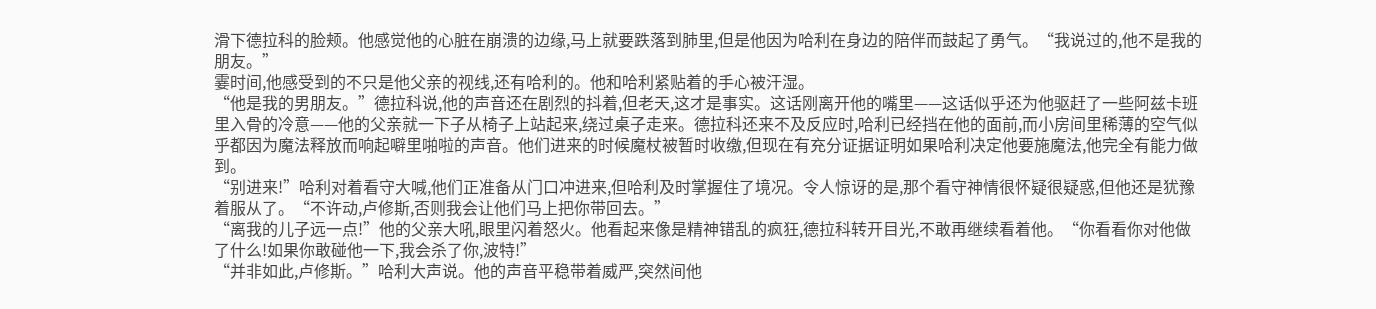滑下德拉科的脸颊。他感觉他的心脏在崩溃的边缘,马上就要跌落到肺里,但是他因为哈利在身边的陪伴而鼓起了勇气。“我说过的,他不是我的朋友。”
霎时间,他感受到的不只是他父亲的视线,还有哈利的。他和哈利紧贴着的手心被汗湿。
“他是我的男朋友。”德拉科说,他的声音还在剧烈的抖着,但老天,这才是事实。这话刚离开他的嘴里——这话似乎还为他驱赶了一些阿兹卡班里入骨的冷意——他的父亲就一下子从椅子上站起来,绕过桌子走来。德拉科还来不及反应时,哈利已经挡在他的面前,而小房间里稀薄的空气似乎都因为魔法释放而响起噼里啪啦的声音。他们进来的时候魔杖被暂时收缴,但现在有充分证据证明如果哈利决定他要施魔法,他完全有能力做到。
“别进来!”哈利对着看守大喊,他们正准备从门口冲进来,但哈利及时掌握住了境况。令人惊讶的是,那个看守神情很怀疑很疑惑,但他还是犹豫着服从了。“不许动,卢修斯,否则我会让他们马上把你带回去。”
“离我的儿子远一点!”他的父亲大吼,眼里闪着怒火。他看起来像是精神错乱的疯狂,德拉科转开目光,不敢再继续看着他。“你看看你对他做了什么!如果你敢碰他一下,我会杀了你,波特!”
“并非如此,卢修斯。”哈利大声说。他的声音平稳带着威严,突然间他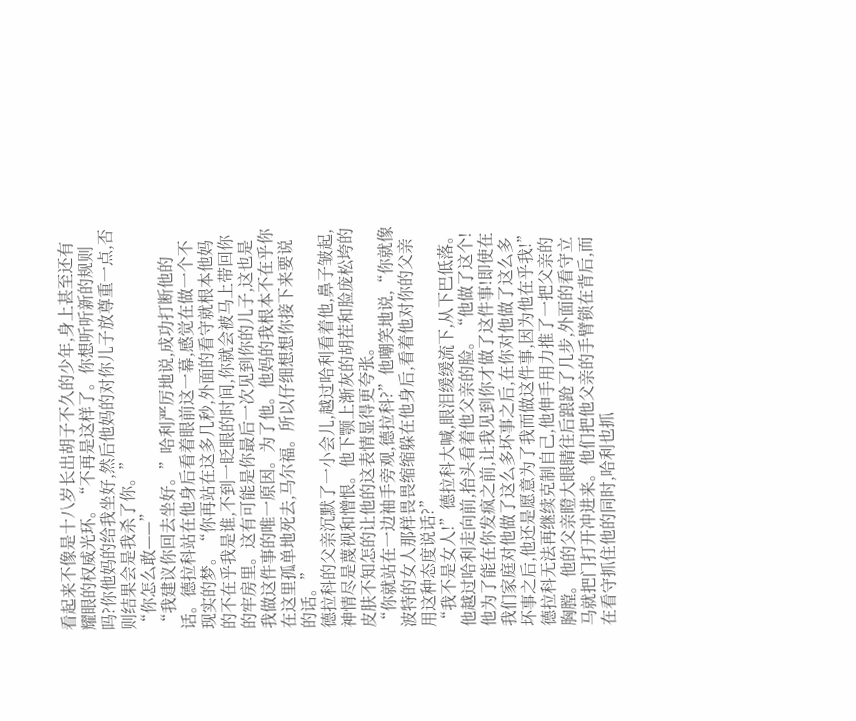看起来不像是十八岁长出胡子不久的少年,身上甚至还有耀眼的权威光环。“不再是这样了。你想听听新的规则吗?你他妈的给我坐好,然后他妈的对你儿子放尊重一点,否则结果会是我杀了你。”
“你怎么敢——”
“我建议你回去坐好。”哈利严厉地说,成功打断他的话。德拉科站在他身后看着眼前这一幕,感觉在做一个不现实的梦。“你再站在这多几秒,外面的看守就根本他妈的不在乎我是谁,不到一眨眼的时间,你就会被马上带回你的牢房里。这有可能是你最后一次见到你的儿子,这也是我做这件事的唯一原因。为了他。他妈的我根本不在乎你在这里孤单地死去,马尔福。所以仔细想想你接下来要说的话。”
德拉科的父亲沉默了一小会儿,越过哈利看着他,鼻子皱起,神情尽是蔑视和憎恨。他下颚上渐灰的胡茬和脸庞松垮的皮肤不知怎的让他的这表情显得更夸张。
“你就站在一边袖手旁观,德拉科?”他嘲笑地说,“你就像波特的女人那样畏畏缩缩躲在他身后,看着他对你的父亲用这种态度说话?”
“我不是女人!”德拉科大喊,眼泪缓缓流下,从下巴低落。他越过哈利走向前,抬头看着他父亲的脸。“他做了这个!他为了能在你发疯之前,让我见到你才做了这件事!即使在我们家庭对他做了这么多坏事之后,在你对他做了这么多坏事之后,他还是愿意为了我而做这件事,因为他在乎我!”德拉科无法再继续克制自己,他伸手用力推了一把父亲的胸膛。他的父亲瞪大眼睛往后踉跄了几步,外面的看守立马就把门打开冲进来。他们把他父亲的手臂锁在背后,而在看守抓住他的同时,哈利也抓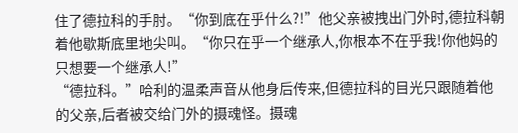住了德拉科的手肘。“你到底在乎什么?!”他父亲被拽出门外时,德拉科朝着他歇斯底里地尖叫。“你只在乎一个继承人,你根本不在乎我!你他妈的只想要一个继承人!”
“德拉科。”哈利的温柔声音从他身后传来,但德拉科的目光只跟随着他的父亲,后者被交给门外的摄魂怪。摄魂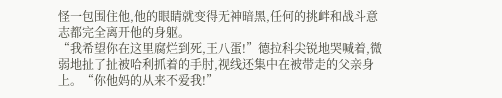怪一包围住他,他的眼睛就变得无神暗黑,任何的挑衅和战斗意志都完全离开他的身躯。
“我希望你在这里腐烂到死,王八蛋!”德拉科尖锐地哭喊着,微弱地扯了扯被哈利抓着的手肘,视线还集中在被带走的父亲身上。“你他妈的从来不爱我!”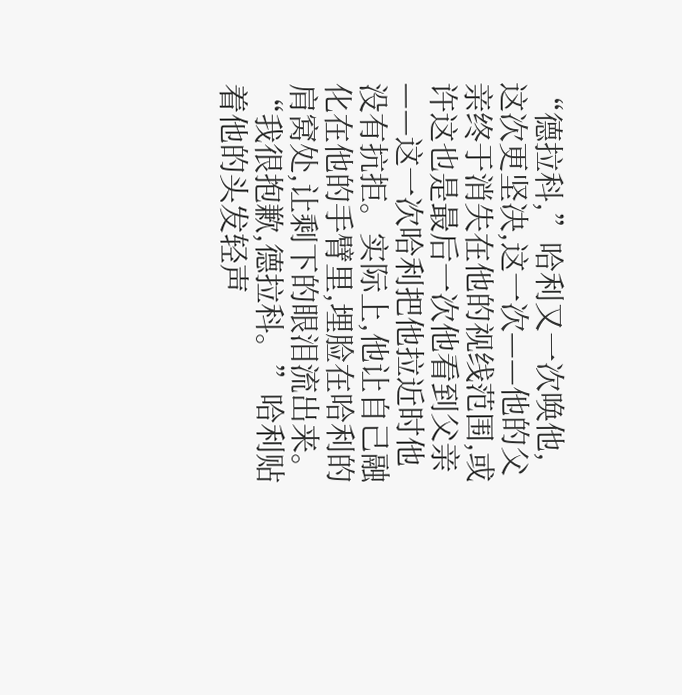“德拉科,”哈利又一次唤他,这次更坚决,这一次——他的父亲终于消失在他的视线范围,或许这也是最后一次他看到父亲——这一次哈利把他拉近时他没有抗拒。实际上,他让自己融化在他的手臂里,埋脸在哈利的肩窝处,让剩下的眼泪流出来。“我很抱歉,德拉科。”哈利贴着他的头发轻声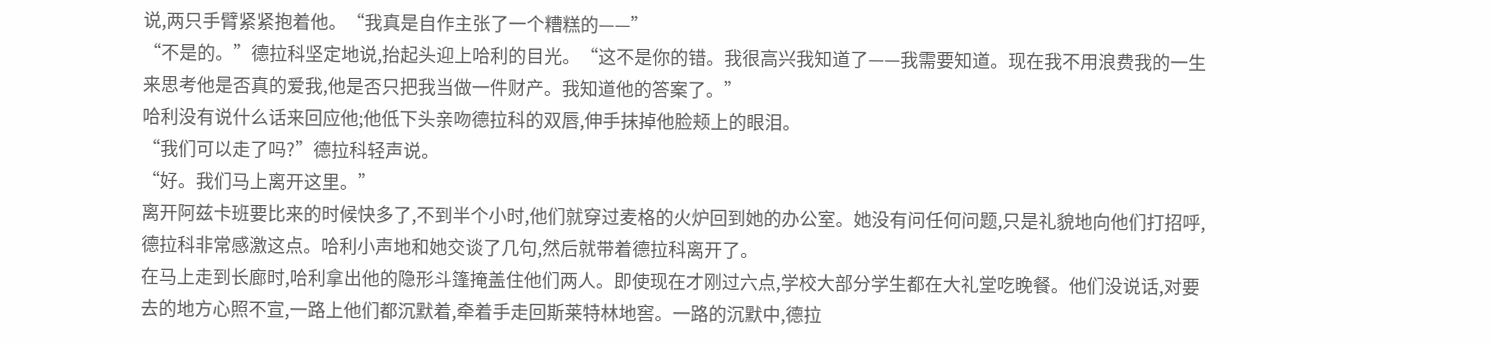说,两只手臂紧紧抱着他。“我真是自作主张了一个糟糕的——”
“不是的。”德拉科坚定地说,抬起头迎上哈利的目光。“这不是你的错。我很高兴我知道了——我需要知道。现在我不用浪费我的一生来思考他是否真的爱我,他是否只把我当做一件财产。我知道他的答案了。”
哈利没有说什么话来回应他;他低下头亲吻德拉科的双唇,伸手抹掉他脸颊上的眼泪。
“我们可以走了吗?”德拉科轻声说。
“好。我们马上离开这里。”
离开阿兹卡班要比来的时候快多了,不到半个小时,他们就穿过麦格的火炉回到她的办公室。她没有问任何问题,只是礼貌地向他们打招呼,德拉科非常感激这点。哈利小声地和她交谈了几句,然后就带着德拉科离开了。
在马上走到长廊时,哈利拿出他的隐形斗篷掩盖住他们两人。即使现在才刚过六点,学校大部分学生都在大礼堂吃晚餐。他们没说话,对要去的地方心照不宣,一路上他们都沉默着,牵着手走回斯莱特林地窖。一路的沉默中,德拉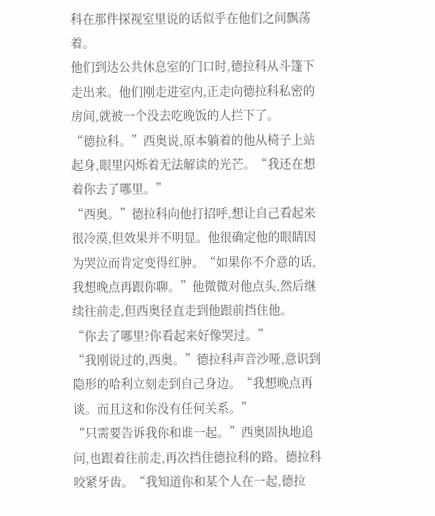科在那件探视室里说的话似乎在他们之间飘荡着。
他们到达公共休息室的门口时,德拉科从斗篷下走出来。他们刚走进室内,正走向德拉科私密的房间,就被一个没去吃晚饭的人拦下了。
“德拉科。”西奥说,原本躺着的他从椅子上站起身,眼里闪烁着无法解读的光芒。“我还在想着你去了哪里。”
“西奥。”德拉科向他打招呼,想让自己看起来很冷漠,但效果并不明显。他很确定他的眼睛因为哭泣而肯定变得红肿。“如果你不介意的话,我想晚点再跟你聊。”他微微对他点头,然后继续往前走,但西奥径直走到他跟前挡住他。
“你去了哪里?你看起来好像哭过。”
“我刚说过的,西奥。”德拉科声音沙哑,意识到隐形的哈利立刻走到自己身边。“我想晚点再谈。而且这和你没有任何关系。”
“只需要告诉我你和谁一起。”西奥固执地追问,也跟着往前走,再次挡住德拉科的路。德拉科咬紧牙齿。“我知道你和某个人在一起,德拉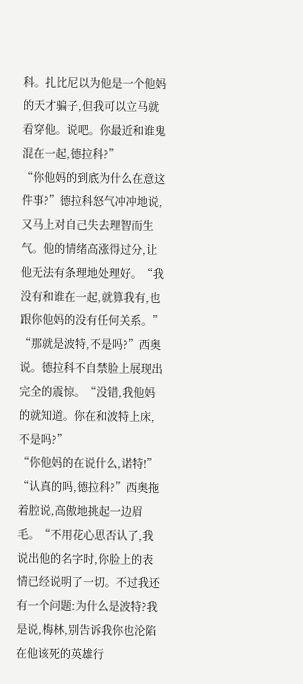科。扎比尼以为他是一个他妈的天才骗子,但我可以立马就看穿他。说吧。你最近和谁鬼混在一起,德拉科?”
“你他妈的到底为什么在意这件事?”德拉科怒气冲冲地说,又马上对自己失去理智而生气。他的情绪高涨得过分,让他无法有条理地处理好。“我没有和谁在一起,就算我有,也跟你他妈的没有任何关系。”
“那就是波特,不是吗?”西奥说。德拉科不自禁脸上展现出完全的震惊。“没错,我他妈的就知道。你在和波特上床,不是吗?”
“你他妈的在说什么,诺特!”
“认真的吗,德拉科?”西奥拖着腔说,高傲地挑起一边眉毛。“不用花心思否认了,我说出他的名字时,你脸上的表情已经说明了一切。不过我还有一个问题:为什么是波特?我是说,梅林,别告诉我你也沦陷在他该死的英雄行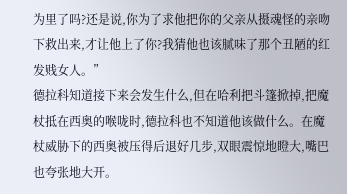为里了吗?还是说,你为了求他把你的父亲从摄魂怪的亲吻下救出来,才让他上了你?我猜他也该腻味了那个丑陋的红发贱女人。”
德拉科知道接下来会发生什么,但在哈利把斗篷掀掉,把魔杖抵在西奥的喉咙时,德拉科也不知道他该做什么。在魔杖威胁下的西奥被压得后退好几步,双眼震惊地瞪大,嘴巴也夸张地大开。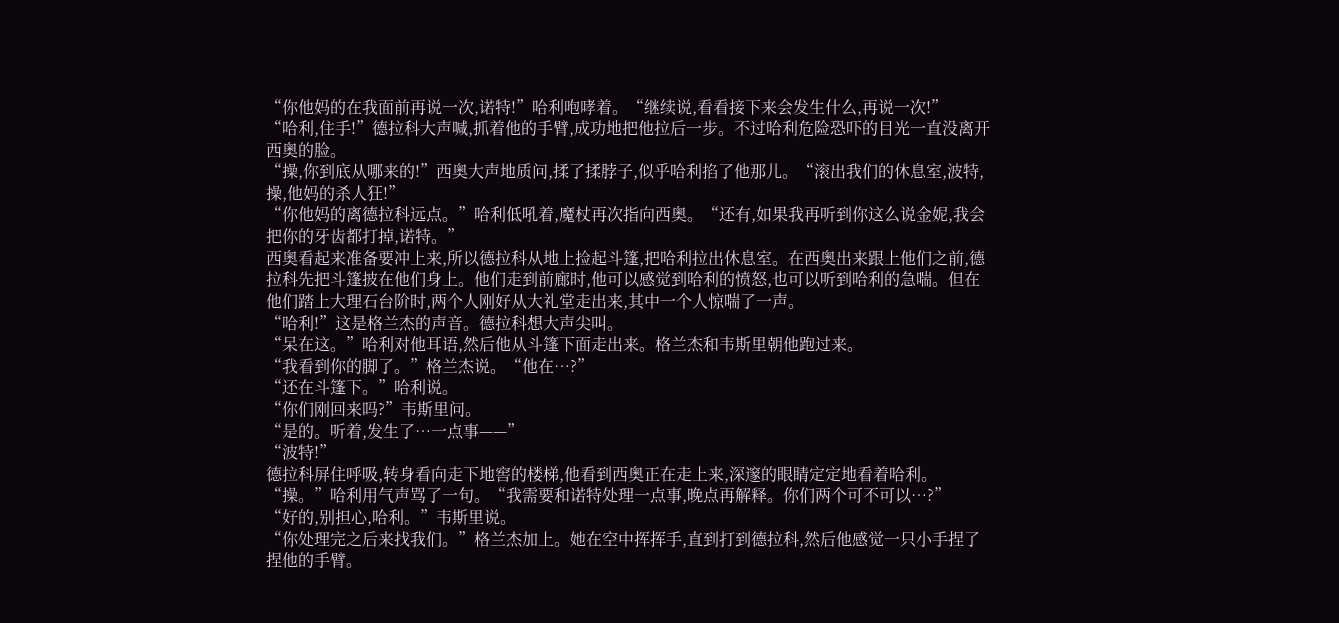“你他妈的在我面前再说一次,诺特!”哈利咆哮着。“继续说,看看接下来会发生什么,再说一次!”
“哈利,住手!”德拉科大声喊,抓着他的手臂,成功地把他拉后一步。不过哈利危险恐吓的目光一直没离开西奥的脸。
“操,你到底从哪来的!”西奥大声地质问,揉了揉脖子,似乎哈利掐了他那儿。“滚出我们的休息室,波特,操,他妈的杀人狂!”
“你他妈的离德拉科远点。”哈利低吼着,魔杖再次指向西奥。“还有,如果我再听到你这么说金妮,我会把你的牙齿都打掉,诺特。”
西奥看起来准备要冲上来,所以德拉科从地上捡起斗篷,把哈利拉出休息室。在西奥出来跟上他们之前,德拉科先把斗篷披在他们身上。他们走到前廊时,他可以感觉到哈利的愤怒,也可以听到哈利的急喘。但在他们踏上大理石台阶时,两个人刚好从大礼堂走出来,其中一个人惊喘了一声。
“哈利!”这是格兰杰的声音。德拉科想大声尖叫。
“呆在这。”哈利对他耳语,然后他从斗篷下面走出来。格兰杰和韦斯里朝他跑过来。
“我看到你的脚了。”格兰杰说。“他在…?”
“还在斗篷下。”哈利说。
“你们刚回来吗?”韦斯里问。
“是的。听着,发生了…一点事——”
“波特!”
德拉科屏住呼吸,转身看向走下地窖的楼梯,他看到西奥正在走上来,深邃的眼睛定定地看着哈利。
“操。”哈利用气声骂了一句。“我需要和诺特处理一点事,晚点再解释。你们两个可不可以…?”
“好的,别担心,哈利。”韦斯里说。
“你处理完之后来找我们。”格兰杰加上。她在空中挥挥手,直到打到德拉科,然后他感觉一只小手捏了捏他的手臂。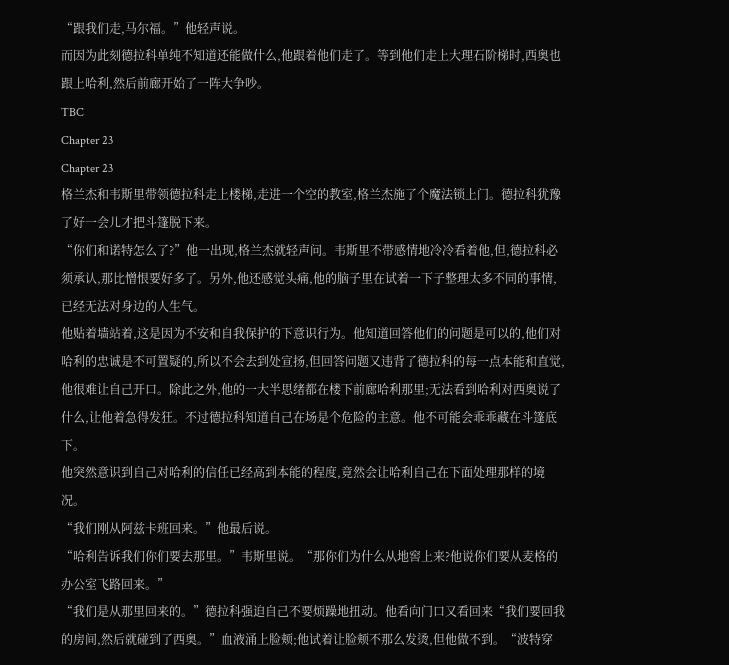“跟我们走,马尔福。”他轻声说。
而因为此刻德拉科单纯不知道还能做什么,他跟着他们走了。等到他们走上大理石阶梯时,西奥也跟上哈利,然后前廊开始了一阵大争吵。
TBC
Chapter 23
Chapter 23
格兰杰和韦斯里带领德拉科走上楼梯,走进一个空的教室,格兰杰施了个魔法锁上门。德拉科犹豫了好一会儿才把斗篷脱下来。
“你们和诺特怎么了?”他一出现,格兰杰就轻声问。韦斯里不带感情地冷冷看着他,但,德拉科必须承认,那比憎恨要好多了。另外,他还感觉头痛,他的脑子里在试着一下子整理太多不同的事情,已经无法对身边的人生气。
他贴着墙站着,这是因为不安和自我保护的下意识行为。他知道回答他们的问题是可以的,他们对哈利的忠诚是不可置疑的,所以不会去到处宣扬,但回答问题又违背了德拉科的每一点本能和直觉,他很难让自己开口。除此之外,他的一大半思绪都在楼下前廊哈利那里;无法看到哈利对西奥说了什么,让他着急得发狂。不过德拉科知道自己在场是个危险的主意。他不可能会乖乖藏在斗篷底下。
他突然意识到自己对哈利的信任已经高到本能的程度,竟然会让哈利自己在下面处理那样的境况。
“我们刚从阿兹卡班回来。”他最后说。
“哈利告诉我们你们要去那里。”韦斯里说。“那你们为什么从地窖上来?他说你们要从麦格的办公室飞路回来。”
“我们是从那里回来的。”德拉科强迫自己不要烦躁地扭动。他看向门口又看回来“我们要回我的房间,然后就碰到了西奥。”血液涌上脸颊;他试着让脸颊不那么发烫,但他做不到。“波特穿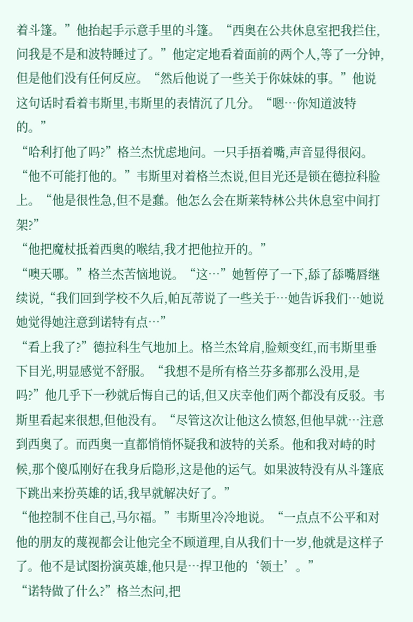着斗篷。”他抬起手示意手里的斗篷。“西奥在公共休息室把我拦住,问我是不是和波特睡过了。”他定定地看着面前的两个人,等了一分钟,但是他们没有任何反应。“然后他说了一些关于你妹妹的事。”他说这句话时看着韦斯里,韦斯里的表情沉了几分。“嗯…你知道波特的。”
“哈利打他了吗?”格兰杰忧虑地问。一只手捂着嘴,声音显得很闷。
“他不可能打他的。”韦斯里对着格兰杰说,但目光还是锁在德拉科脸上。“他是很性急,但不是蠢。他怎么会在斯莱特林公共休息室中间打架?”
“他把魔杖抵着西奥的喉结,我才把他拉开的。”
“噢天哪。”格兰杰苦恼地说。“这…”她暂停了一下,舔了舔嘴唇继续说,“我们回到学校不久后,帕瓦蒂说了一些关于…她告诉我们…她说她觉得她注意到诺特有点…”
“看上我了?”德拉科生气地加上。格兰杰耸肩,脸颊变红,而韦斯里垂下目光,明显感觉不舒服。“我想不是所有格兰芬多都那么没用,是吗?”他几乎下一秒就后悔自己的话,但又庆幸他们两个都没有反驳。韦斯里看起来很想,但他没有。“尽管这次让他这么愤怒,但他早就…注意到西奥了。而西奥一直都悄悄怀疑我和波特的关系。他和我对峙的时候,那个傻瓜刚好在我身后隐形,这是他的运气。如果波特没有从斗篷底下跳出来扮英雄的话,我早就解决好了。”
“他控制不住自己,马尔福。”韦斯里冷冷地说。“一点点不公平和对他的朋友的蔑视都会让他完全不顾道理,自从我们十一岁,他就是这样子了。他不是试图扮演英雄,他只是…捍卫他的‘领土’。”
“诺特做了什么?”格兰杰问,把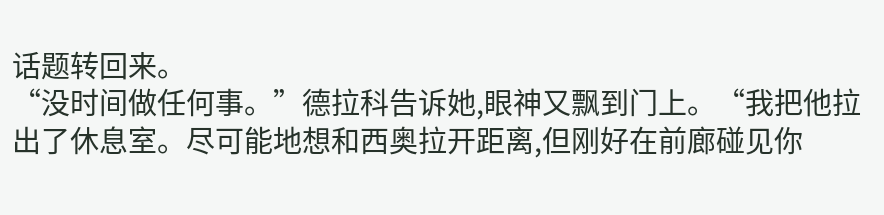话题转回来。
“没时间做任何事。”德拉科告诉她,眼神又飘到门上。“我把他拉出了休息室。尽可能地想和西奥拉开距离,但刚好在前廊碰见你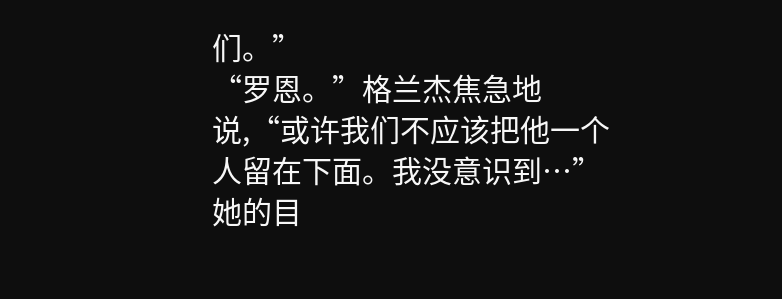们。”
“罗恩。”格兰杰焦急地说,“或许我们不应该把他一个人留在下面。我没意识到…”她的目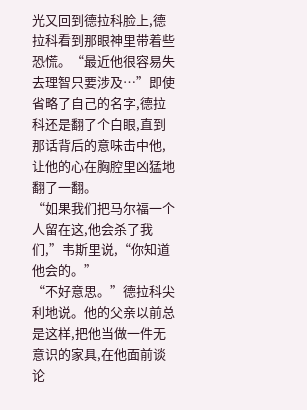光又回到德拉科脸上,德拉科看到那眼神里带着些恐慌。“最近他很容易失去理智只要涉及…”即使省略了自己的名字,德拉科还是翻了个白眼,直到那话背后的意味击中他,让他的心在胸腔里凶猛地翻了一翻。
“如果我们把马尔福一个人留在这,他会杀了我们,”韦斯里说,“你知道他会的。”
“不好意思。”德拉科尖利地说。他的父亲以前总是这样,把他当做一件无意识的家具,在他面前谈论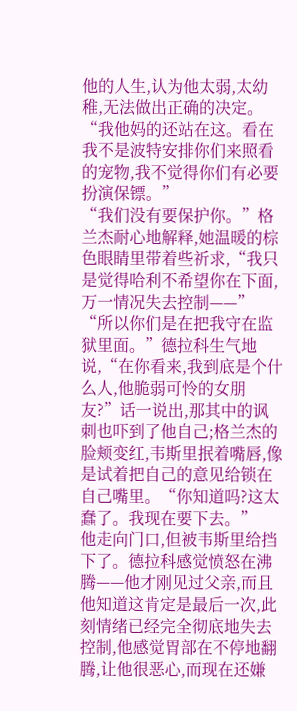他的人生,认为他太弱,太幼稚,无法做出正确的决定。“我他妈的还站在这。看在我不是波特安排你们来照看的宠物,我不觉得你们有必要扮演保镖。”
“我们没有要保护你。”格兰杰耐心地解释,她温暖的棕色眼睛里带着些祈求,“我只是觉得哈利不希望你在下面,万一情况失去控制——”
“所以你们是在把我守在监狱里面。”德拉科生气地说,“在你看来,我到底是个什么人,他脆弱可怜的女朋友?”话一说出,那其中的讽刺也吓到了他自己;格兰杰的脸颊变红,韦斯里抿着嘴唇,像是试着把自己的意见给锁在自己嘴里。“你知道吗?这太蠢了。我现在要下去。”
他走向门口,但被韦斯里给挡下了。德拉科感觉愤怒在沸腾——他才刚见过父亲,而且他知道这肯定是最后一次,此刻情绪已经完全彻底地失去控制,他感觉胃部在不停地翻腾,让他很恶心,而现在还嫌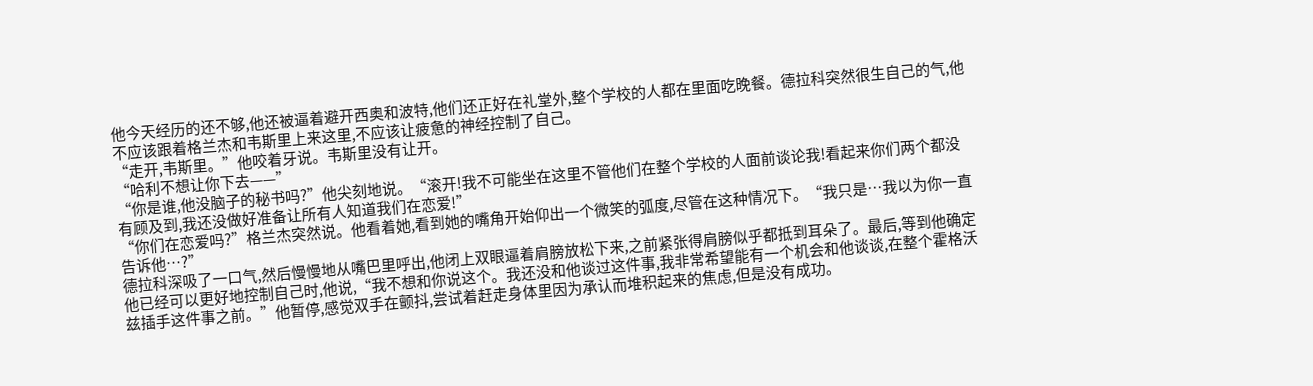他今天经历的还不够,他还被逼着避开西奥和波特,他们还正好在礼堂外,整个学校的人都在里面吃晚餐。德拉科突然很生自己的气,他不应该跟着格兰杰和韦斯里上来这里,不应该让疲惫的神经控制了自己。
“走开,韦斯里。”他咬着牙说。韦斯里没有让开。
“哈利不想让你下去——”
“你是谁,他没脑子的秘书吗?”他尖刻地说。“滚开!我不可能坐在这里不管他们在整个学校的人面前谈论我!看起来你们两个都没有顾及到,我还没做好准备让所有人知道我们在恋爱!”
“你们在恋爱吗?”格兰杰突然说。他看着她,看到她的嘴角开始仰出一个微笑的弧度,尽管在这种情况下。“我只是…我以为你一直告诉他…?”
德拉科深吸了一口气,然后慢慢地从嘴巴里呼出,他闭上双眼逼着肩膀放松下来,之前紧张得肩膀似乎都抵到耳朵了。最后,等到他确定他已经可以更好地控制自己时,他说,“我不想和你说这个。我还没和他谈过这件事,我非常希望能有一个机会和他谈谈,在整个霍格沃兹插手这件事之前。”他暂停,感觉双手在颤抖,尝试着赶走身体里因为承认而堆积起来的焦虑,但是没有成功。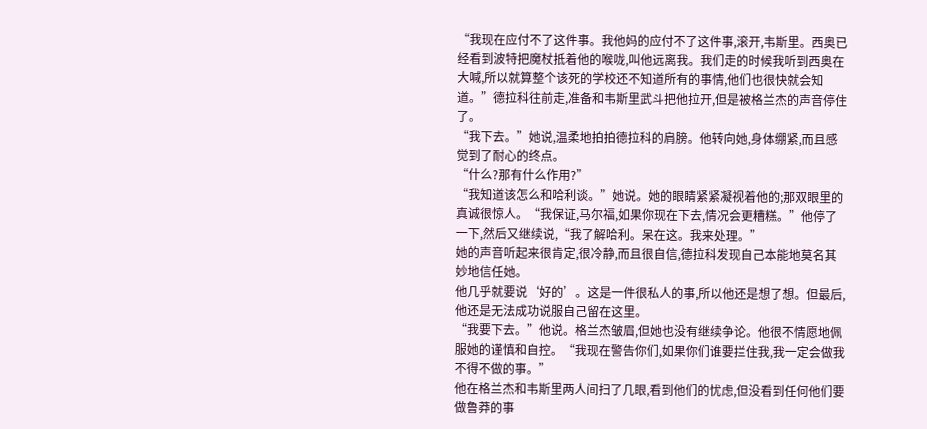“我现在应付不了这件事。我他妈的应付不了这件事,滚开,韦斯里。西奥已经看到波特把魔杖抵着他的喉咙,叫他远离我。我们走的时候我听到西奥在大喊,所以就算整个该死的学校还不知道所有的事情,他们也很快就会知道。”德拉科往前走,准备和韦斯里武斗把他拉开,但是被格兰杰的声音停住了。
“我下去。”她说,温柔地拍拍德拉科的肩膀。他转向她,身体绷紧,而且感觉到了耐心的终点。
“什么?那有什么作用?”
“我知道该怎么和哈利谈。”她说。她的眼睛紧紧凝视着他的;那双眼里的真诚很惊人。“我保证,马尔福,如果你现在下去,情况会更糟糕。”他停了一下,然后又继续说,“我了解哈利。呆在这。我来处理。”
她的声音听起来很肯定,很冷静,而且很自信,德拉科发现自己本能地莫名其妙地信任她。
他几乎就要说‘好的’。这是一件很私人的事,所以他还是想了想。但最后,他还是无法成功说服自己留在这里。
“我要下去。”他说。格兰杰皱眉,但她也没有继续争论。他很不情愿地佩服她的谨慎和自控。“我现在警告你们,如果你们谁要拦住我,我一定会做我不得不做的事。”
他在格兰杰和韦斯里两人间扫了几眼,看到他们的忧虑,但没看到任何他们要做鲁莽的事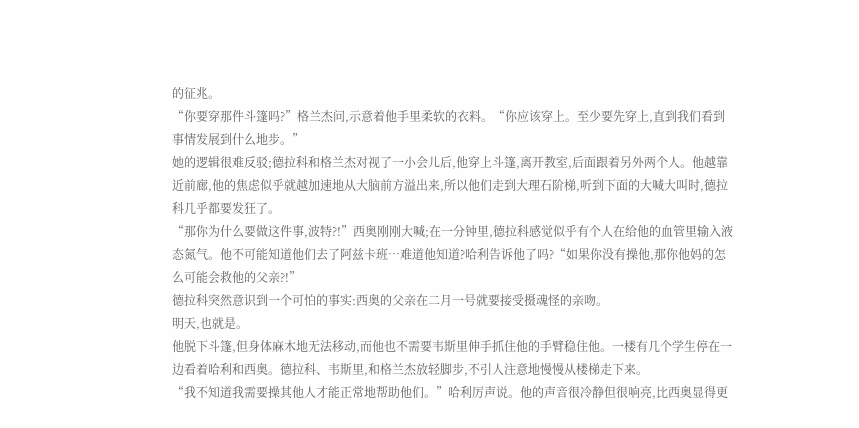的征兆。
“你要穿那件斗篷吗?”格兰杰问,示意着他手里柔软的衣料。“你应该穿上。至少要先穿上,直到我们看到事情发展到什么地步。”
她的逻辑很难反驳;德拉科和格兰杰对视了一小会儿后,他穿上斗篷,离开教室,后面跟着另外两个人。他越靠近前廊,他的焦虑似乎就越加速地从大脑前方溢出来,所以他们走到大理石阶梯,听到下面的大喊大叫时,德拉科几乎都要发狂了。
“那你为什么要做这件事,波特?!”西奥刚刚大喊;在一分钟里,德拉科感觉似乎有个人在给他的血管里输入液态氮气。他不可能知道他们去了阿兹卡班…难道他知道?哈利告诉他了吗?“如果你没有操他,那你他妈的怎么可能会救他的父亲?!”
德拉科突然意识到一个可怕的事实:西奥的父亲在二月一号就要接受摄魂怪的亲吻。
明天,也就是。
他脱下斗篷,但身体麻木地无法移动,而他也不需要韦斯里伸手抓住他的手臂稳住他。一楼有几个学生停在一边看着哈利和西奥。德拉科、韦斯里,和格兰杰放轻脚步,不引人注意地慢慢从楼梯走下来。
“我不知道我需要操其他人才能正常地帮助他们。”哈利厉声说。他的声音很冷静但很响亮,比西奥显得更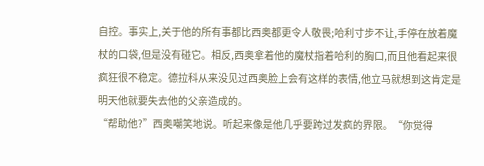自控。事实上,关于他的所有事都比西奥都更令人敬畏;哈利寸步不让,手停在放着魔杖的口袋,但是没有碰它。相反,西奥拿着他的魔杖指着哈利的胸口,而且他看起来很疯狂很不稳定。德拉科从来没见过西奥脸上会有这样的表情,他立马就想到这肯定是明天他就要失去他的父亲造成的。
“帮助他?”西奥嘲笑地说。听起来像是他几乎要跨过发疯的界限。“你觉得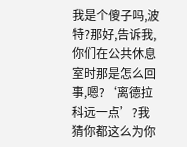我是个傻子吗,波特?那好,告诉我,你们在公共休息室时那是怎么回事,嗯?‘离德拉科远一点’?我猜你都这么为你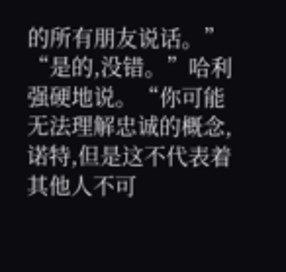的所有朋友说话。”
“是的,没错。”哈利强硬地说。“你可能无法理解忠诚的概念,诺特,但是这不代表着其他人不可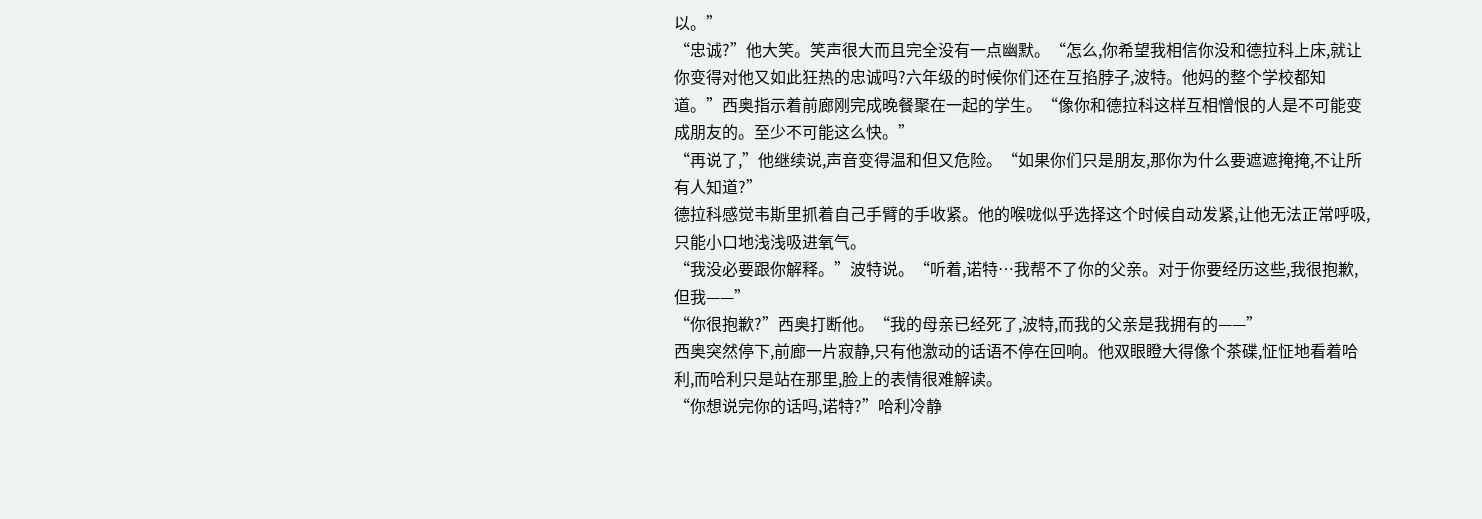以。”
“忠诚?”他大笑。笑声很大而且完全没有一点幽默。“怎么,你希望我相信你没和德拉科上床,就让你变得对他又如此狂热的忠诚吗?六年级的时候你们还在互掐脖子,波特。他妈的整个学校都知道。”西奥指示着前廊刚完成晚餐聚在一起的学生。“像你和德拉科这样互相憎恨的人是不可能变成朋友的。至少不可能这么快。”
“再说了,”他继续说,声音变得温和但又危险。“如果你们只是朋友,那你为什么要遮遮掩掩,不让所有人知道?”
德拉科感觉韦斯里抓着自己手臂的手收紧。他的喉咙似乎选择这个时候自动发紧,让他无法正常呼吸,只能小口地浅浅吸进氧气。
“我没必要跟你解释。”波特说。“听着,诺特…我帮不了你的父亲。对于你要经历这些,我很抱歉,但我——”
“你很抱歉?”西奥打断他。“我的母亲已经死了,波特,而我的父亲是我拥有的——”
西奥突然停下,前廊一片寂静,只有他激动的话语不停在回响。他双眼瞪大得像个茶碟,怔怔地看着哈利,而哈利只是站在那里,脸上的表情很难解读。
“你想说完你的话吗,诺特?”哈利冷静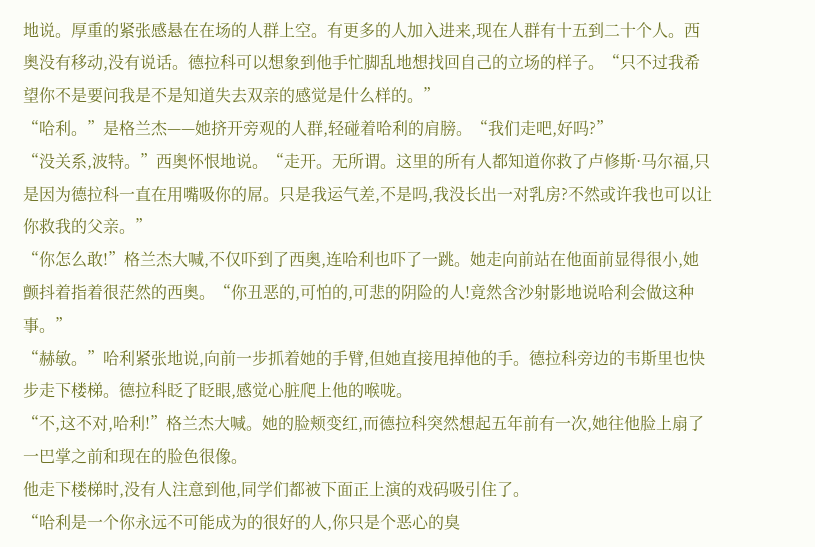地说。厚重的紧张感悬在在场的人群上空。有更多的人加入进来,现在人群有十五到二十个人。西奥没有移动,没有说话。德拉科可以想象到他手忙脚乱地想找回自己的立场的样子。“只不过我希望你不是要问我是不是知道失去双亲的感觉是什么样的。”
“哈利。”是格兰杰——她挤开旁观的人群,轻碰着哈利的肩膀。“我们走吧,好吗?”
“没关系,波特。”西奥怀恨地说。“走开。无所谓。这里的所有人都知道你救了卢修斯·马尔福,只是因为德拉科一直在用嘴吸你的屌。只是我运气差,不是吗,我没长出一对乳房?不然或许我也可以让你救我的父亲。”
“你怎么敢!”格兰杰大喊,不仅吓到了西奥,连哈利也吓了一跳。她走向前站在他面前显得很小,她颤抖着指着很茫然的西奥。“你丑恶的,可怕的,可悲的阴险的人!竟然含沙射影地说哈利会做这种事。”
“赫敏。”哈利紧张地说,向前一步抓着她的手臂,但她直接甩掉他的手。德拉科旁边的韦斯里也快步走下楼梯。德拉科眨了眨眼,感觉心脏爬上他的喉咙。
“不,这不对,哈利!”格兰杰大喊。她的脸颊变红,而德拉科突然想起五年前有一次,她往他脸上扇了一巴掌之前和现在的脸色很像。
他走下楼梯时,没有人注意到他,同学们都被下面正上演的戏码吸引住了。
“哈利是一个你永远不可能成为的很好的人,你只是个恶心的臭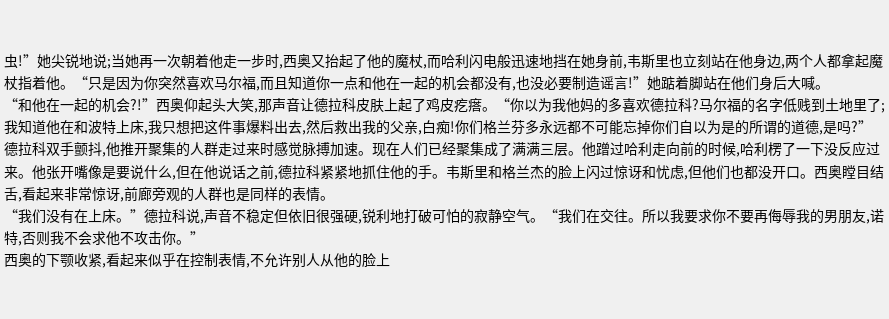虫!”她尖锐地说;当她再一次朝着他走一步时,西奥又抬起了他的魔杖,而哈利闪电般迅速地挡在她身前,韦斯里也立刻站在他身边,两个人都拿起魔杖指着他。“只是因为你突然喜欢马尔福,而且知道你一点和他在一起的机会都没有,也没必要制造谣言!”她踮着脚站在他们身后大喊。
“和他在一起的机会?!”西奥仰起头大笑,那声音让德拉科皮肤上起了鸡皮疙瘩。“你以为我他妈的多喜欢德拉科?马尔福的名字低贱到土地里了;我知道他在和波特上床,我只想把这件事爆料出去,然后救出我的父亲,白痴!你们格兰芬多永远都不可能忘掉你们自以为是的所谓的道德,是吗?”
德拉科双手颤抖,他推开聚集的人群走过来时感觉脉搏加速。现在人们已经聚集成了满满三层。他蹭过哈利走向前的时候,哈利楞了一下没反应过来。他张开嘴像是要说什么,但在他说话之前,德拉科紧紧地抓住他的手。韦斯里和格兰杰的脸上闪过惊讶和忧虑,但他们也都没开口。西奥瞠目结舌,看起来非常惊讶,前廊旁观的人群也是同样的表情。
“我们没有在上床。”德拉科说,声音不稳定但依旧很强硬,锐利地打破可怕的寂静空气。“我们在交往。所以我要求你不要再侮辱我的男朋友,诺特,否则我不会求他不攻击你。”
西奥的下颚收紧,看起来似乎在控制表情,不允许别人从他的脸上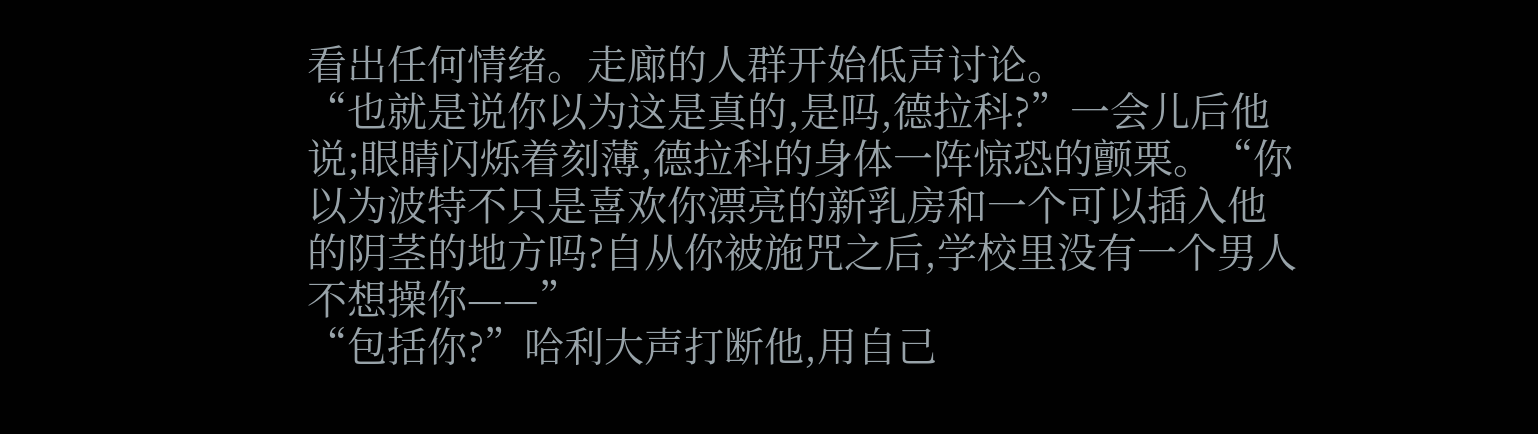看出任何情绪。走廊的人群开始低声讨论。
“也就是说你以为这是真的,是吗,德拉科?”一会儿后他说;眼睛闪烁着刻薄,德拉科的身体一阵惊恐的颤栗。“你以为波特不只是喜欢你漂亮的新乳房和一个可以插入他的阴茎的地方吗?自从你被施咒之后,学校里没有一个男人不想操你——”
“包括你?”哈利大声打断他,用自己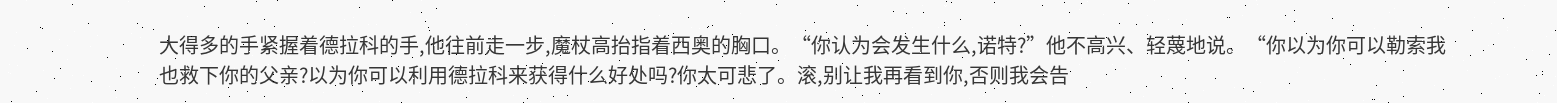大得多的手紧握着德拉科的手,他往前走一步,魔杖高抬指着西奥的胸口。“你认为会发生什么,诺特?”他不高兴、轻蔑地说。“你以为你可以勒索我也救下你的父亲?以为你可以利用德拉科来获得什么好处吗?你太可悲了。滚,别让我再看到你,否则我会告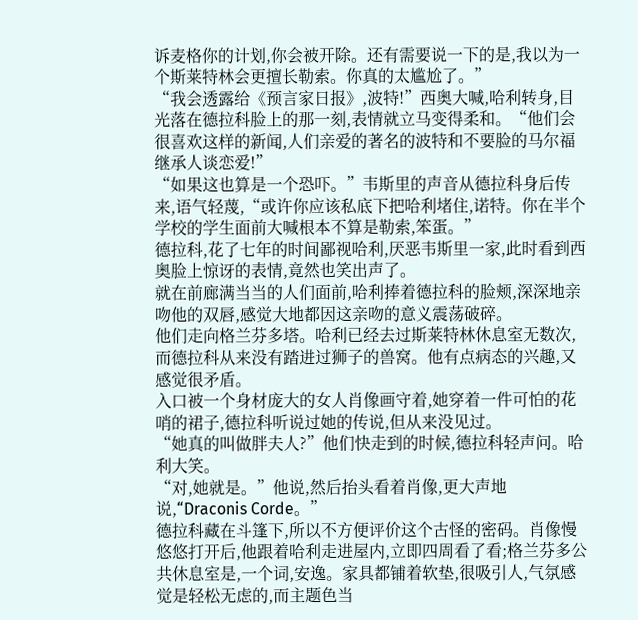诉麦格你的计划,你会被开除。还有需要说一下的是,我以为一个斯莱特林会更擅长勒索。你真的太尴尬了。”
“我会透露给《预言家日报》,波特!”西奥大喊,哈利转身,目光落在德拉科脸上的那一刻,表情就立马变得柔和。“他们会很喜欢这样的新闻,人们亲爱的著名的波特和不要脸的马尔福继承人谈恋爱!”
“如果这也算是一个恐吓。”韦斯里的声音从德拉科身后传来,语气轻蔑,“或许你应该私底下把哈利堵住,诺特。你在半个学校的学生面前大喊根本不算是勒索,笨蛋。”
德拉科,花了七年的时间鄙视哈利,厌恶韦斯里一家,此时看到西奥脸上惊讶的表情,竟然也笑出声了。
就在前廊满当当的人们面前,哈利捧着德拉科的脸颊,深深地亲吻他的双唇,感觉大地都因这亲吻的意义震荡破碎。
他们走向格兰芬多塔。哈利已经去过斯莱特林休息室无数次,而德拉科从来没有踏进过狮子的兽窝。他有点病态的兴趣,又感觉很矛盾。
入口被一个身材庞大的女人肖像画守着,她穿着一件可怕的花哨的裙子,德拉科听说过她的传说,但从来没见过。
“她真的叫做胖夫人?”他们快走到的时候,德拉科轻声问。哈利大笑。
“对,她就是。”他说,然后抬头看着肖像,更大声地说,“Draconis Corde。”
德拉科藏在斗篷下,所以不方便评价这个古怪的密码。肖像慢悠悠打开后,他跟着哈利走进屋内,立即四周看了看;格兰芬多公共休息室是,一个词,安逸。家具都铺着软垫,很吸引人,气氛感觉是轻松无虑的,而主题色当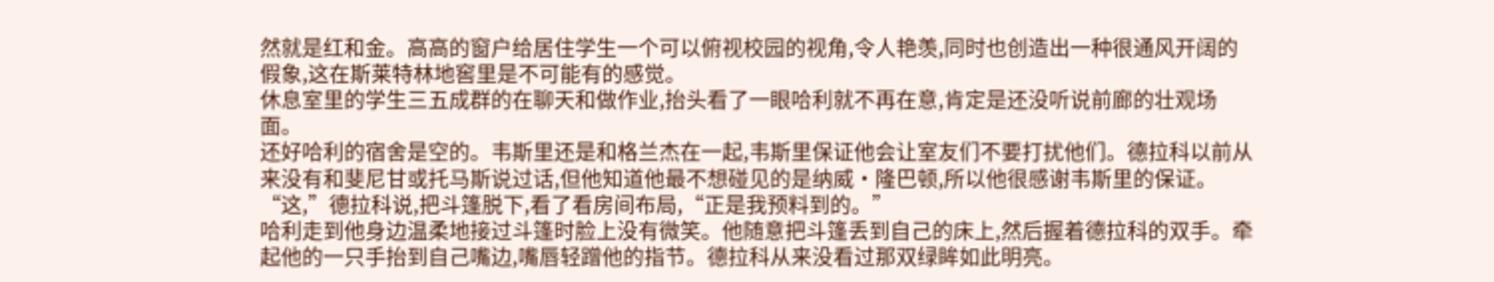然就是红和金。高高的窗户给居住学生一个可以俯视校园的视角,令人艳羡,同时也创造出一种很通风开阔的假象,这在斯莱特林地窖里是不可能有的感觉。
休息室里的学生三五成群的在聊天和做作业,抬头看了一眼哈利就不再在意,肯定是还没听说前廊的壮观场面。
还好哈利的宿舍是空的。韦斯里还是和格兰杰在一起,韦斯里保证他会让室友们不要打扰他们。德拉科以前从来没有和斐尼甘或托马斯说过话,但他知道他最不想碰见的是纳威·隆巴顿,所以他很感谢韦斯里的保证。
“这,”德拉科说,把斗篷脱下,看了看房间布局,“正是我预料到的。”
哈利走到他身边温柔地接过斗篷时脸上没有微笑。他随意把斗篷丢到自己的床上,然后握着德拉科的双手。牵起他的一只手抬到自己嘴边,嘴唇轻蹭他的指节。德拉科从来没看过那双绿眸如此明亮。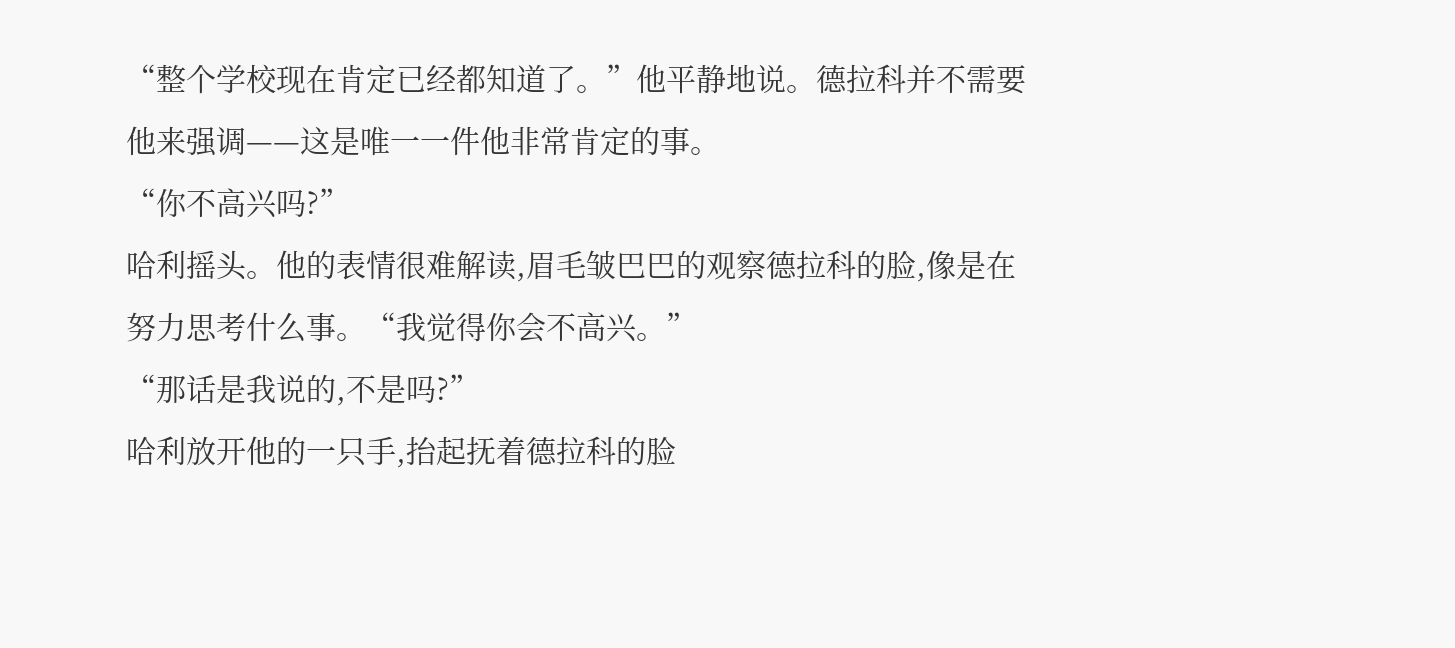“整个学校现在肯定已经都知道了。”他平静地说。德拉科并不需要他来强调——这是唯一一件他非常肯定的事。
“你不高兴吗?”
哈利摇头。他的表情很难解读,眉毛皱巴巴的观察德拉科的脸,像是在努力思考什么事。“我觉得你会不高兴。”
“那话是我说的,不是吗?”
哈利放开他的一只手,抬起抚着德拉科的脸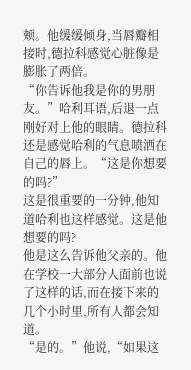颊。他缓缓倾身,当唇瓣相接时,德拉科感觉心脏像是膨胀了两倍。
“你告诉他我是你的男朋友。”哈利耳语,后退一点刚好对上他的眼睛。德拉科还是感觉哈利的气息喷洒在自己的唇上。“这是你想要的吗?”
这是很重要的一分钟,他知道哈利也这样感觉。这是他想要的吗?
他是这么告诉他父亲的。他在学校一大部分人面前也说了这样的话,而在接下来的几个小时里,所有人都会知道。
“是的。”他说,“如果这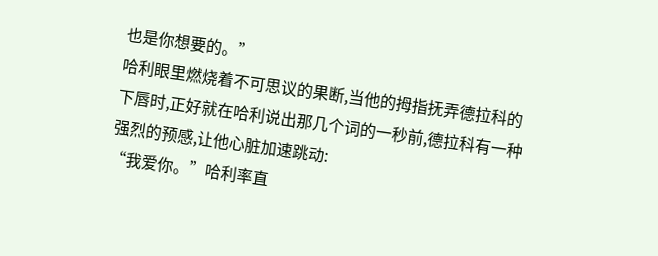也是你想要的。”
哈利眼里燃烧着不可思议的果断,当他的拇指抚弄德拉科的下唇时,正好就在哈利说出那几个词的一秒前,德拉科有一种强烈的预感,让他心脏加速跳动:
“我爱你。”哈利率直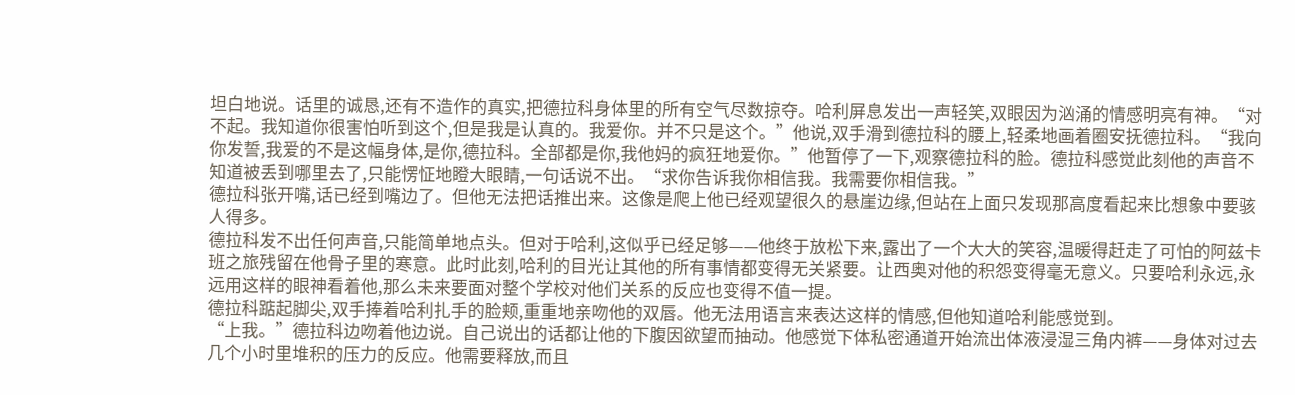坦白地说。话里的诚恳,还有不造作的真实,把德拉科身体里的所有空气尽数掠夺。哈利屏息发出一声轻笑,双眼因为汹涌的情感明亮有神。“对不起。我知道你很害怕听到这个,但是我是认真的。我爱你。并不只是这个。”他说,双手滑到德拉科的腰上,轻柔地画着圈安抚德拉科。“我向你发誓,我爱的不是这幅身体,是你,德拉科。全部都是你,我他妈的疯狂地爱你。”他暂停了一下,观察德拉科的脸。德拉科感觉此刻他的声音不知道被丢到哪里去了,只能愣怔地瞪大眼睛,一句话说不出。“求你告诉我你相信我。我需要你相信我。”
德拉科张开嘴,话已经到嘴边了。但他无法把话推出来。这像是爬上他已经观望很久的悬崖边缘,但站在上面只发现那高度看起来比想象中要骇人得多。
德拉科发不出任何声音,只能简单地点头。但对于哈利,这似乎已经足够——他终于放松下来,露出了一个大大的笑容,温暖得赶走了可怕的阿兹卡班之旅残留在他骨子里的寒意。此时此刻,哈利的目光让其他的所有事情都变得无关紧要。让西奥对他的积怨变得毫无意义。只要哈利永远,永远用这样的眼神看着他,那么未来要面对整个学校对他们关系的反应也变得不值一提。
德拉科踮起脚尖,双手捧着哈利扎手的脸颊,重重地亲吻他的双唇。他无法用语言来表达这样的情感,但他知道哈利能感觉到。
“上我。”德拉科边吻着他边说。自己说出的话都让他的下腹因欲望而抽动。他感觉下体私密通道开始流出体液浸湿三角内裤——身体对过去几个小时里堆积的压力的反应。他需要释放,而且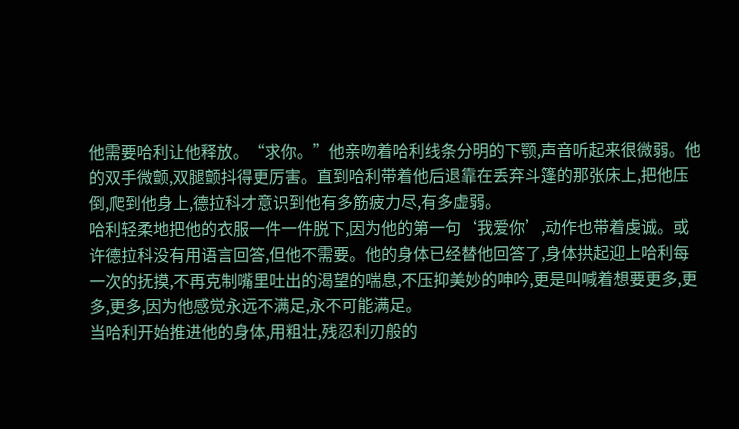他需要哈利让他释放。“求你。”他亲吻着哈利线条分明的下颚,声音听起来很微弱。他的双手微颤,双腿颤抖得更厉害。直到哈利带着他后退靠在丢弃斗篷的那张床上,把他压倒,爬到他身上,德拉科才意识到他有多筋疲力尽,有多虚弱。
哈利轻柔地把他的衣服一件一件脱下,因为他的第一句‘我爱你’,动作也带着虔诚。或许德拉科没有用语言回答,但他不需要。他的身体已经替他回答了,身体拱起迎上哈利每一次的抚摸,不再克制嘴里吐出的渴望的喘息,不压抑美妙的呻吟,更是叫喊着想要更多,更多,更多,因为他感觉永远不满足,永不可能满足。
当哈利开始推进他的身体,用粗壮,残忍利刃般的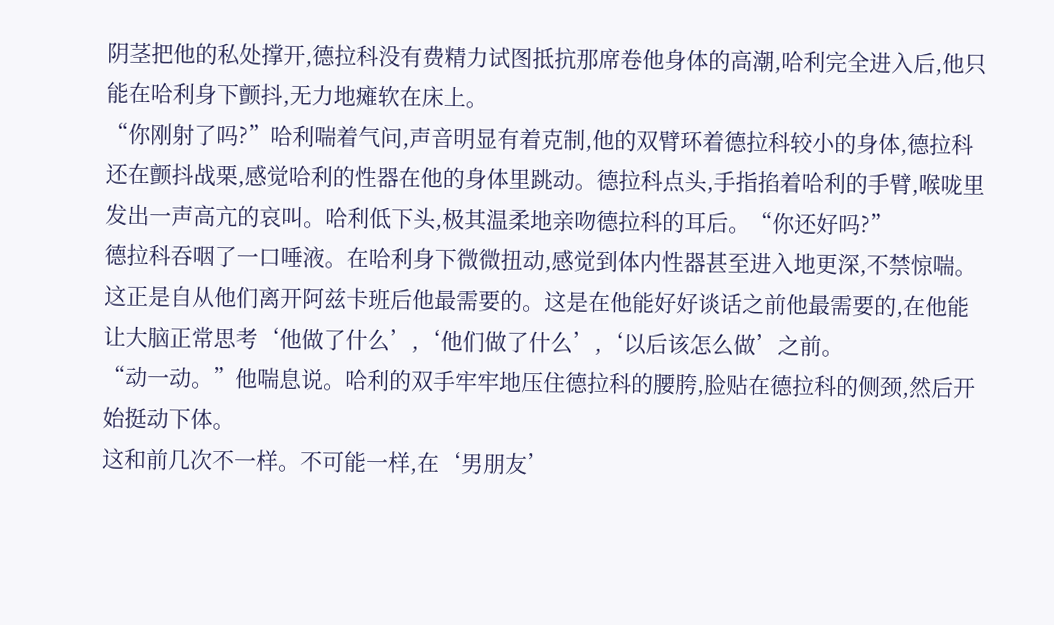阴茎把他的私处撑开,德拉科没有费精力试图抵抗那席卷他身体的高潮,哈利完全进入后,他只能在哈利身下颤抖,无力地瘫软在床上。
“你刚射了吗?”哈利喘着气问,声音明显有着克制,他的双臂环着德拉科较小的身体,德拉科还在颤抖战栗,感觉哈利的性器在他的身体里跳动。德拉科点头,手指掐着哈利的手臂,喉咙里发出一声高亢的哀叫。哈利低下头,极其温柔地亲吻德拉科的耳后。“你还好吗?”
德拉科吞咽了一口唾液。在哈利身下微微扭动,感觉到体内性器甚至进入地更深,不禁惊喘。这正是自从他们离开阿兹卡班后他最需要的。这是在他能好好谈话之前他最需要的,在他能让大脑正常思考‘他做了什么’,‘他们做了什么’,‘以后该怎么做’之前。
“动一动。”他喘息说。哈利的双手牢牢地压住德拉科的腰胯,脸贴在德拉科的侧颈,然后开始挺动下体。
这和前几次不一样。不可能一样,在‘男朋友’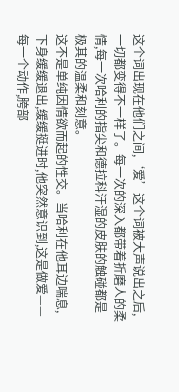这个词出现在他们之间,‘爱’这个词被大声说出之后,一切都变得不一样了。每一次的深入都带着折磨人的柔情,每一次哈利的指尖和德拉科汗湿的皮肤的触碰都是极其的温柔和刻意。
这不是单纯因情欲而起的性交。当哈利在他耳边喘息,下身缓缓退出,缓缓挺进时,他突然意识到,这是做爱——每一个动作,胯部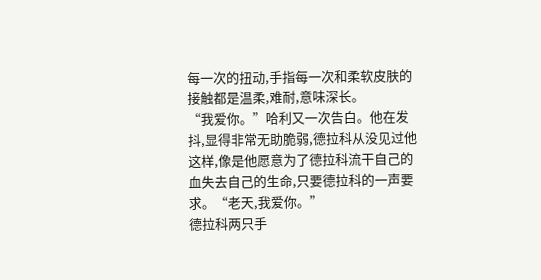每一次的扭动,手指每一次和柔软皮肤的接触都是温柔,难耐,意味深长。
“我爱你。”哈利又一次告白。他在发抖,显得非常无助脆弱,德拉科从没见过他这样,像是他愿意为了德拉科流干自己的血失去自己的生命,只要德拉科的一声要求。“老天,我爱你。”
德拉科两只手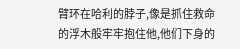臂环在哈利的脖子,像是抓住救命的浮木般牢牢抱住他,他们下身的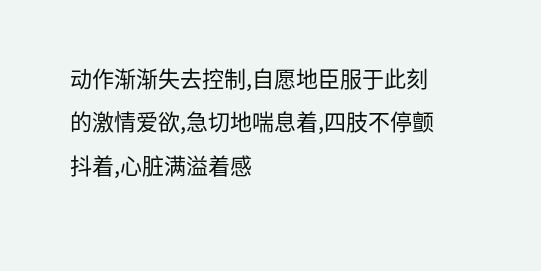动作渐渐失去控制,自愿地臣服于此刻的激情爱欲,急切地喘息着,四肢不停颤抖着,心脏满溢着感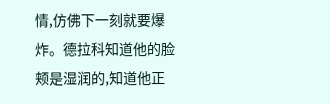情,仿佛下一刻就要爆炸。德拉科知道他的脸颊是湿润的,知道他正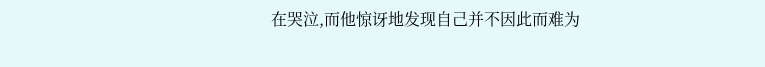在哭泣,而他惊讶地发现自己并不因此而难为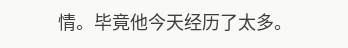情。毕竟他今天经历了太多。